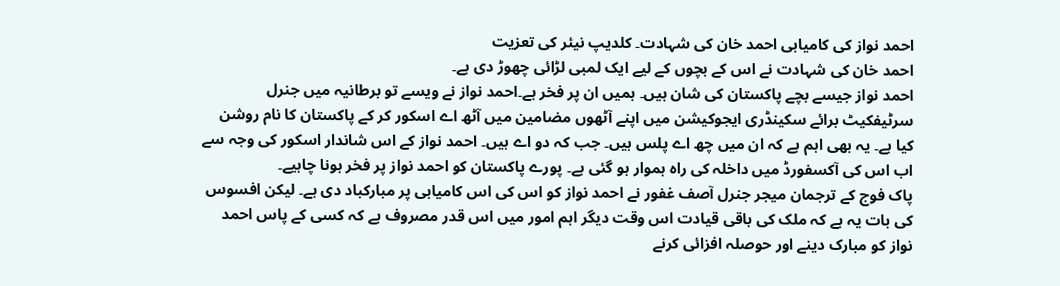احمد نواز کی کامیابی احمد خان کی شہادت۔ کلدیپ نیئر کی تعزیت
احمد خان کی شہادت نے اس کے بچوں کے لیے ایک لمبی لڑائی چھوڑ دی ہے۔
احمد نواز جیسے بچے پاکستان کی شان ہیں۔ ہمیں ان پر فخر ہے۔احمد نواز نے ویسے تو برطانیہ میں جنرل سرٹیفکیٹ برائے سکینڈری ایجوکیشن میں اپنے آٹھوں مضامین میں آٹھ اے اسکور کر کے پاکستان کا نام روشن کیا ہے۔ یہ بھی اہم ہے کہ ان میں چھ اے پلس ہیں۔ جب کہ دو اے ہیں۔ احمد نواز کے اس شاندار اسکور کی وجہ سے اب اس کی آکسفورڈ میں داخلہ کی راہ ہموار ہو گئی ہے۔ پورے پاکستان کو احمد نواز پر فخر ہونا چاہیے۔
پاک فوج کے ترجمان میجر جنرل آصف غفور نے احمد نواز کو اس کی اس کامیابی پر مبارکباد دی ہے۔ لیکن افسوس کی بات یہ ہے کہ ملک کی باقی قیادت اس وقت دیگر اہم امور میں اس قدر مصروف ہے کہ کسی کے پاس احمد نواز کو مبارک دینے اور حوصلہ افزائی کرنے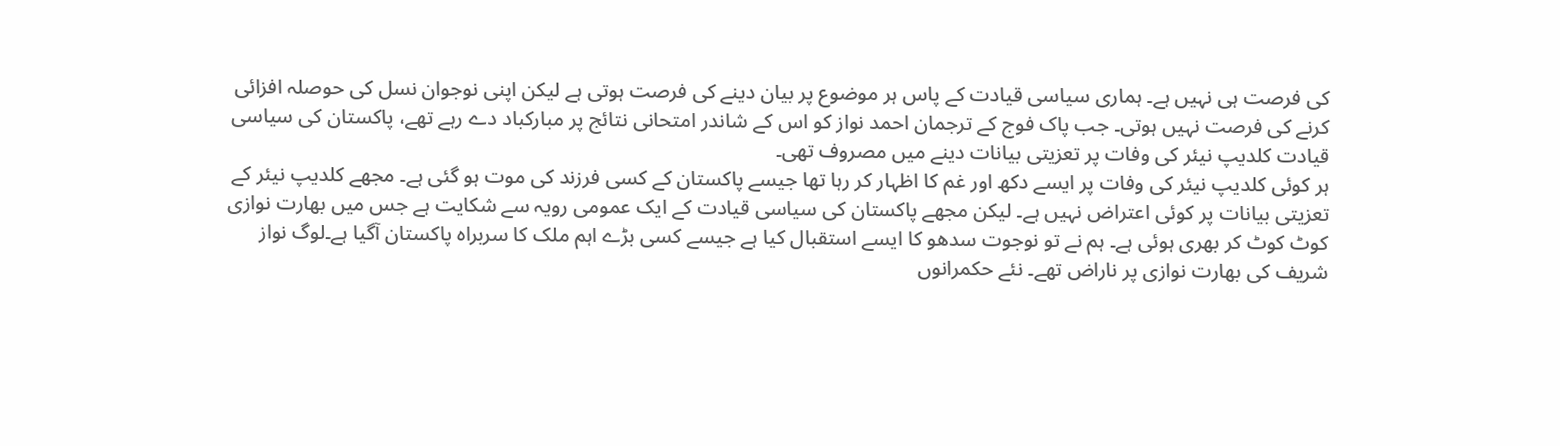کی فرصت ہی نہیں ہے۔ ہماری سیاسی قیادت کے پاس ہر موضوع پر بیان دینے کی فرصت ہوتی ہے لیکن اپنی نوجوان نسل کی حوصلہ افزائی کرنے کی فرصت نہیں ہوتی۔ جب پاک فوج کے ترجمان احمد نواز کو اس کے شاندر امتحانی نتائج پر مبارکباد دے رہے تھے، پاکستان کی سیاسی قیادت کلدیپ نیئر کی وفات پر تعزیتی بیانات دینے میں مصروف تھی۔
ہر کوئی کلدیپ نیئر کی وفات پر ایسے دکھ اور غم کا اظہار کر رہا تھا جیسے پاکستان کے کسی فرزند کی موت ہو گئی ہے۔ مجھے کلدیپ نیئر کے تعزیتی بیانات پر کوئی اعتراض نہیں ہے۔ لیکن مجھے پاکستان کی سیاسی قیادت کے ایک عمومی رویہ سے شکایت ہے جس میں بھارت نوازی کوٹ کوٹ کر بھری ہوئی ہے۔ ہم نے تو نوجوت سدھو کا ایسے استقبال کیا ہے جیسے کسی بڑے اہم ملک کا سربراہ پاکستان آگیا ہے۔لوگ نواز شریف کی بھارت نوازی پر ناراض تھے۔ نئے حکمرانوں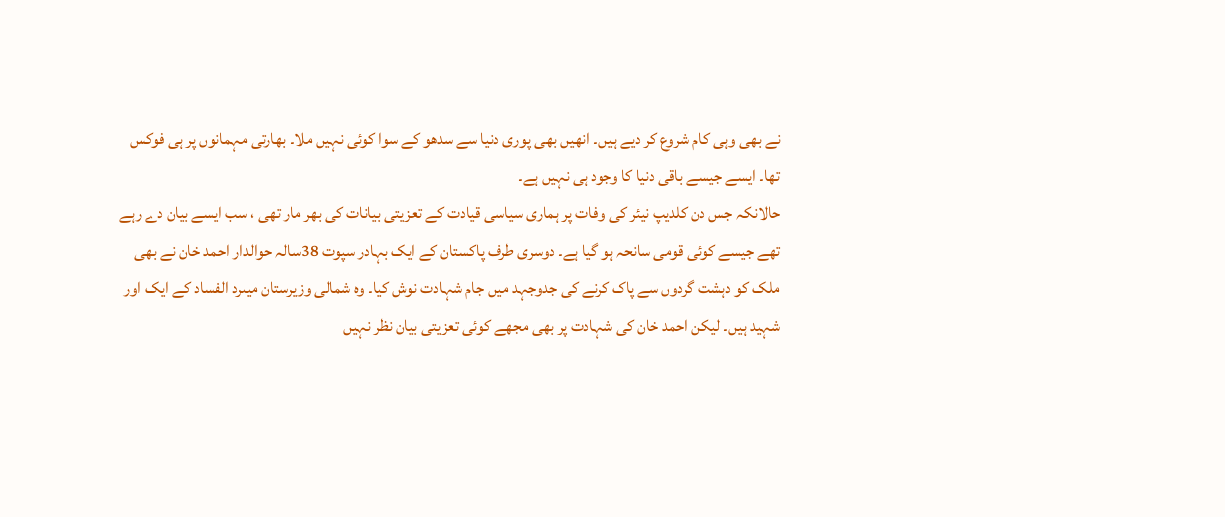نے بھی وہی کام شروع کر دیے ہیں۔ انھیں بھی پوری دنیا سے سدھو کے سوا کوئی نہیں ملا۔ بھارتی مہمانوں پر ہی فوکس تھا۔ ایسے جیسے باقی دنیا کا وجود ہی نہیں ہے۔
حالانکہ جس دن کلدیپ نیئر کی وفات پر ہماری سیاسی قیادت کے تعزیتی بیانات کی بھر مار تھی ، سب ایسے بیان دے رہے تھے جیسے کوئی قومی سانحہ ہو گیا ہے۔ دوسری طرف پاکستان کے ایک بہادر سپوت 38سالہ حوالدار احمد خان نے بھی ملک کو دہشت گردوں سے پاک کرنے کی جدوجہد میں جام شہادت نوش کیا۔ وہ شمالی وزیرستان میںرد الفساد کے ایک اور شہید ہیں۔ لیکن احمد خان کی شہادت پر بھی مجھے کوئی تعزیتی بیان نظر نہیں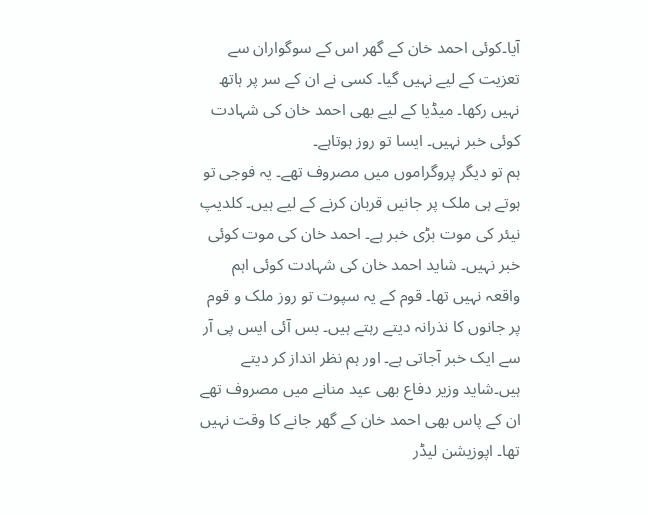آیا۔کوئی احمد خان کے گھر اس کے سوگواران سے تعزیت کے لیے نہیں گیا۔ کسی نے ان کے سر پر ہاتھ نہیں رکھا۔ میڈیا کے لیے بھی احمد خان کی شہادت کوئی خبر نہیں۔ ایسا تو روز ہوتاہے۔
ہم تو دیگر پروگراموں میں مصروف تھے۔ یہ فوجی تو ہوتے ہی ملک پر جانیں قربان کرنے کے لیے ہیں۔ کلدیپ نیئر کی موت بڑی خبر ہے۔ احمد خان کی موت کوئی خبر نہیں۔ شاید احمد خان کی شہادت کوئی اہم واقعہ نہیں تھا۔ قوم کے یہ سپوت تو روز ملک و قوم پر جانوں کا نذرانہ دیتے رہتے ہیں۔ بس آئی ایس پی آر سے ایک خبر آجاتی ہے۔ اور ہم نظر انداز کر دیتے ہیں۔شاید وزیر دفاع بھی عید منانے میں مصروف تھے ان کے پاس بھی احمد خان کے گھر جانے کا وقت نہیں تھا۔ اپوزیشن لیڈر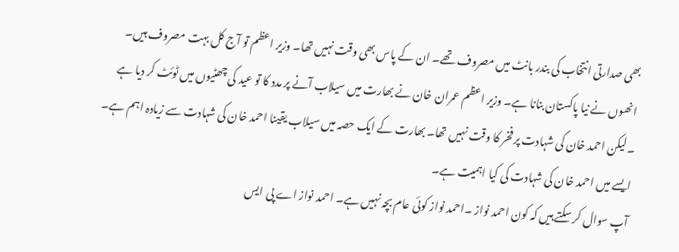بھی صدارتی انتخاب کی بندر بانٹ میں مصروف تھے۔ ان کے پاس بھی وقت نہیں تھا۔ وزیر اعظم تو آج کل بہت مصروف ہیں۔ انھوں نے نیا پاکستان بنانا ہے۔ وزیر اعظم عمران خان نے بھارت میں سیلاب آنے پر مدد کا تو عید کی چھٹیوں میں ٹوئٹ کر دیا ہے ۔لیکن احمد خان کی شہادت پر فخر کا وقت نہیں تھا۔ بھارت کے ایک حصہ میں سیلاب یقینا احمد خان کی شہادت سے زیادہ اہم ہے۔ ایسے میں احمد خان کی شہادت کی کیا اہمیت ہے۔
آپ سوال کر سکتے ہیں کہ کون احمد نواز ۔احمد نواز کوئی عام بچہ نہیں ہے۔ احمد نواز اے پی ایس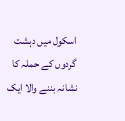اسکول میں دہشت گردوں کے حملہ کا نشانہ بننے والا ایک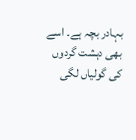بہادر بچہ ہے۔ اسے بھی دہشت گردوں کی گولیاں لگی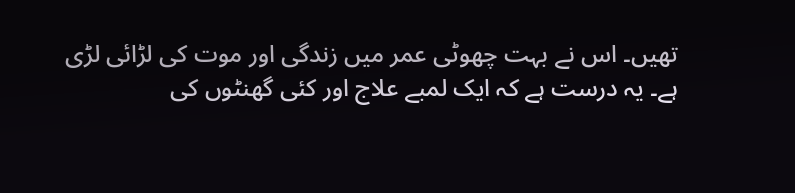تھیں۔ اس نے بہت چھوٹی عمر میں زندگی اور موت کی لڑائی لڑی ہے۔ یہ درست ہے کہ ایک لمبے علاج اور کئی گھنٹوں کی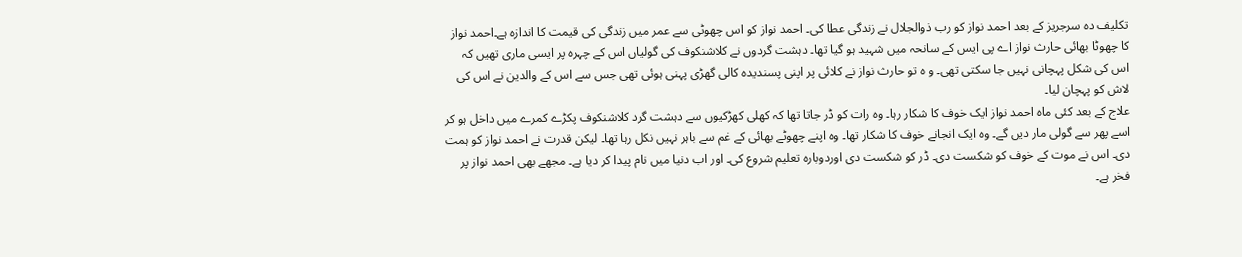تکلیف دہ سرجریز کے بعد احمد نواز کو رب ذوالجلال نے زندگی عطا کی۔ احمد نواز کو اس چھوٹی سے عمر میں زندگی کی قیمت کا اندازہ ہے۔احمد نواز کا چھوٹا بھائی حارث نواز اے پی ایس کے سانحہ میں شہید ہو گیا تھا۔ دہشت گردوں نے کلاشنکوف کی گولیاں اس کے چہرہ پر ایسی ماری تھیں کہ اس کی شکل پہچانی نہیں جا سکتی تھی۔ و ہ تو حارث نواز نے کلائی پر اپنی پسندیدہ کالی گھڑی پہنی ہوئی تھی جس سے اس کے والدین نے اس کی لاش کو پہچان لیا۔
علاج کے بعد کئی ماہ احمد نواز ایک خوف کا شکار رہا۔ وہ رات کو ڈر جاتا تھا کہ کھلی کھڑکیوں سے دہشت گرد کلاشنکوف پکڑے کمرے میں داخل ہو کر اسے پھر سے گولی مار دیں گے۔ وہ ایک انجانے خوف کا شکار تھا۔ وہ اپنے چھوٹے بھائی کے غم سے باہر نہیں نکل رہا تھا۔ لیکن قدرت نے احمد نواز کو ہمت دی۔ اس نے موت کے خوف کو شکست دی۔ ڈر کو شکست دی اوردوبارہ تعلیم شروع کی۔ اور اب دنیا میں نام پیدا کر دیا ہے۔ مجھے بھی احمد نواز پر فخر ہے۔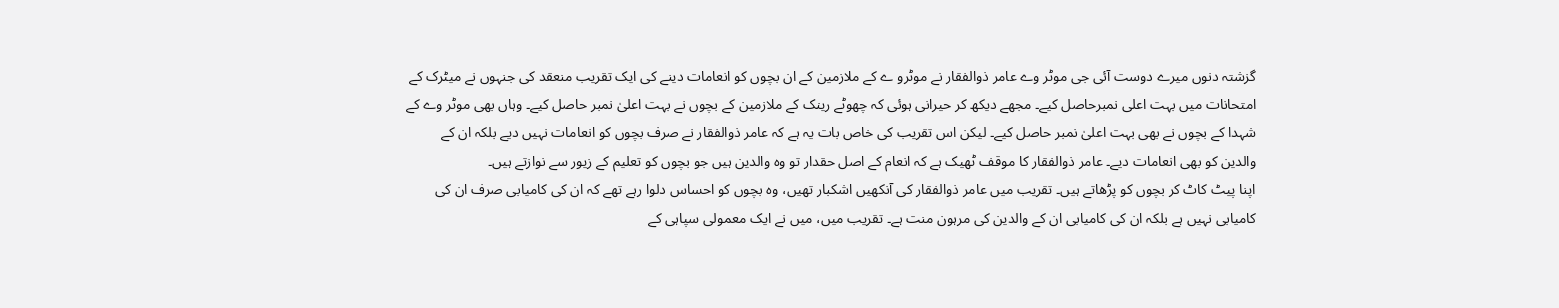گزشتہ دنوں میرے دوست آئی جی موٹر وے عامر ذوالفقار نے موٹرو ے کے ملازمین کے ان بچوں کو انعامات دینے کی ایک تقریب منعقد کی جنہوں نے میٹرک کے امتحانات میں بہت اعلی نمبرحاصل کیے۔ مجھے دیکھ کر حیرانی ہوئی کہ چھوٹے رینک کے ملازمین کے بچوں نے بہت اعلیٰ نمبر حاصل کیے۔ وہاں بھی موٹر وے کے شہدا کے بچوں نے بھی بہت اعلیٰ نمبر حاصل کیے۔ لیکن اس تقریب کی خاص بات یہ ہے کہ عامر ذوالفقار نے صرف بچوں کو انعامات نہیں دیے بلکہ ان کے والدین کو بھی انعامات دیے۔ عامر ذوالفقار کا موقف ٹھیک ہے کہ انعام کے اصل حقدار تو وہ والدین ہیں جو بچوں کو تعلیم کے زیور سے نوازتے ہیں۔
اپنا پیٹ کاٹ کر بچوں کو پڑھاتے ہیں۔ تقریب میں عامر ذوالفقار کی آنکھیں اشکبار تھیں، وہ بچوں کو احساس دلوا رہے تھے کہ ان کی کامیابی صرف ان کی کامیابی نہیں ہے بلکہ ان کی کامیابی ان کے والدین کی مرہون منت ہے۔ تقریب میں، میں نے ایک معمولی سپاہی کے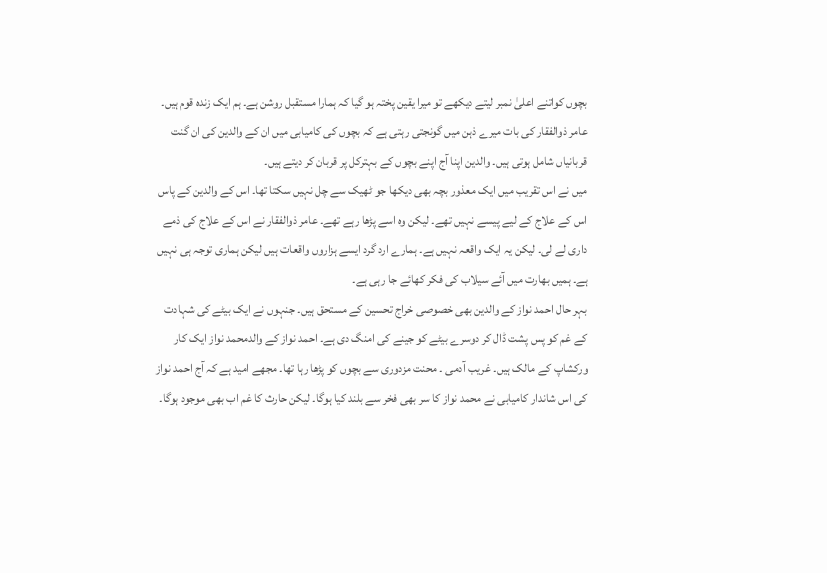بچوں کواتنے اعلیٰ نمبر لیتے دیکھے تو میرا یقین پختہ ہو گیا کہ ہمارا مستقبل روشن ہے۔ ہم ایک زندہ قوم ہیں۔ عامر ذوالفقار کی بات میرے ذہن میں گونجتی رہتی ہے کہ بچوں کی کامیابی میں ان کے والدین کی ان گنت قربانیاں شامل ہوتی ہیں۔ والدین اپنا آج اپنے بچوں کے بہترکل پر قربان کر دیتے ہیں۔
میں نے اس تقریب میں ایک معذور بچہ بھی دیکھا جو ٹھیک سے چل نہیں سکتا تھا۔ اس کے والدین کے پاس اس کے علاج کے لیے پیسے نہیں تھے۔ لیکن وہ اسے پڑھا رہے تھے۔ عامر ذوالفقار نے اس کے علاج کی ذمے داری لے لی۔ لیکن یہ ایک واقعہ نہیں ہے۔ ہمارے ارد گرد ایسے ہزاروں واقعات ہیں لیکن ہماری توجہ ہی نہیں ہے۔ ہمیں بھارت میں آئے سیلاب کی فکر کھائے جا رہی ہے۔
بہر حال احمد نواز کے والدین بھی خصوصی خراج تحسین کے مستحق ہیں۔ جنہوں نے ایک بیٹے کی شہادت کے غم کو پس پشت ڈال کر دوسرے بیٹے کو جینے کی امنگ دی ہے۔ احمد نواز کے والدمحمد نواز ایک کار ورکشاپ کے مالک ہیں۔ غریب آدمی ۔ محنت مزدوری سے بچوں کو پڑھا رہا تھا۔ مجھے امید ہے کہ آج احمد نواز کی اس شاندار کامیابی نے محمد نواز کا سر بھی فخر سے بلند کیا ہوگا۔ لیکن حارث کا غم اب بھی موجود ہوگا۔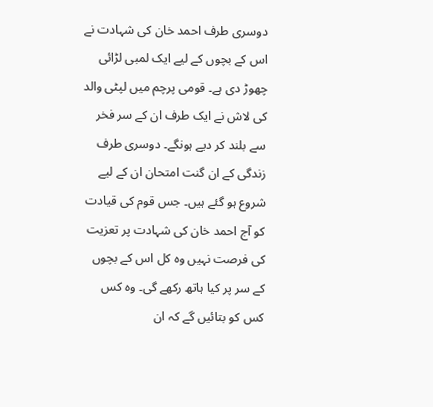دوسری طرف احمد خان کی شہادت نے اس کے بچوں کے لیے ایک لمبی لڑائی چھوڑ دی ہے۔ قومی پرچم میں لپٹی والد کی لاش نے ایک طرف ان کے سر فخر سے بلند کر دیے ہونگے۔ دوسری طرف زندگی کے ان گنت امتحان ان کے لیے شروع ہو گئے ہیں۔ جس قوم کی قیادت کو آج احمد خان کی شہادت پر تعزیت کی فرصت نہیں وہ کل اس کے بچوں کے سر پر کیا ہاتھ رکھے گی۔ وہ کس کس کو بتائیں گے کہ ان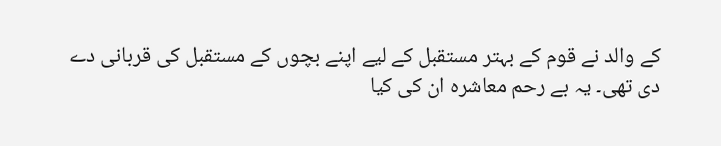کے والد نے قوم کے بہتر مستقبل کے لیے اپنے بچوں کے مستقبل کی قربانی دے دی تھی۔ یہ بے رحم معاشرہ ان کی کیا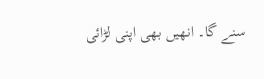سنے گا۔ انھیں بھی اپنی لڑائی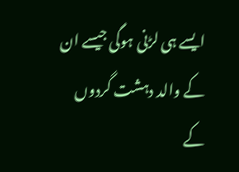ایسے ہی لڑنی ہوگی جیسے ان کے والد دہشت گردوں کے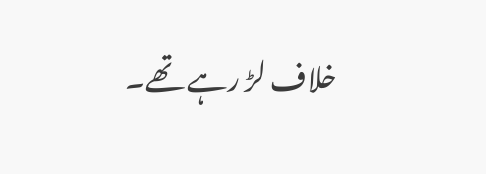خلاف لڑ رہے تھے۔